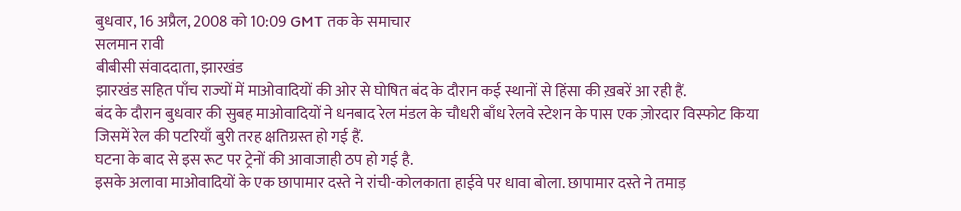बुधवार, 16 अप्रैल, 2008 को 10:09 GMT तक के समाचार
सलमान रावी
बीबीसी संवाददाता, झारखंड
झारखंड सहित पाँच राज्यों में माओवादियों की ओर से घोषित बंद के दौरान कई स्थानों से हिंसा की ख़बरें आ रही हैं.
बंद के दौरान बुधवार की सुबह माओवादियों ने धनबाद रेल मंडल के चौधरी बाँध रेलवे स्टेशन के पास एक ज़ोरदार विस्फोट किया जिसमें रेल की पटरियाँ बुरी तरह क्षतिग्रस्त हो गई हैं.
घटना के बाद से इस रूट पर ट्रेनों की आवाजाही ठप हो गई है.
इसके अलावा माओवादियों के एक छापामार दस्ते ने रांची-कोलकाता हाईवे पर धावा बोला. छापामार दस्ते ने तमाड़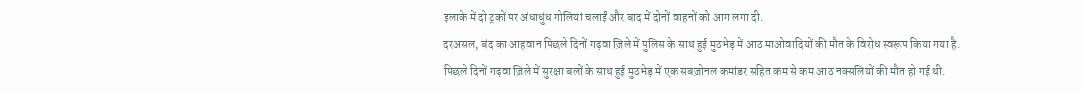इलाके में दो ट्रकों पर अंधाधुंध गोलियां चलाईं और बाद में दोनों वाहनों को आग लगा दी.
दरअसल, बंद का आहवान पिछले दिनों गढ़वा ज़िले में पुलिस के साथ हुई मुठभेड़ में आठ माओवादियों की मौत के विरोध स्वरूप किया गया है.
पिछले दिनों गढ़वा ज़िले में सुरक्षा बलों के साथ हुई मुठभेड़ में एक सबज़ोनल कमांडर सहित कम से कम आठ नक्सलियों की मौत हो गई थी.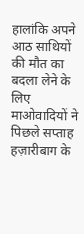हालांकि अपने आठ साथियों की मौत का बदला लेने के लिए माओवादियों ने पिछले सप्ताह हज़ारीबाग के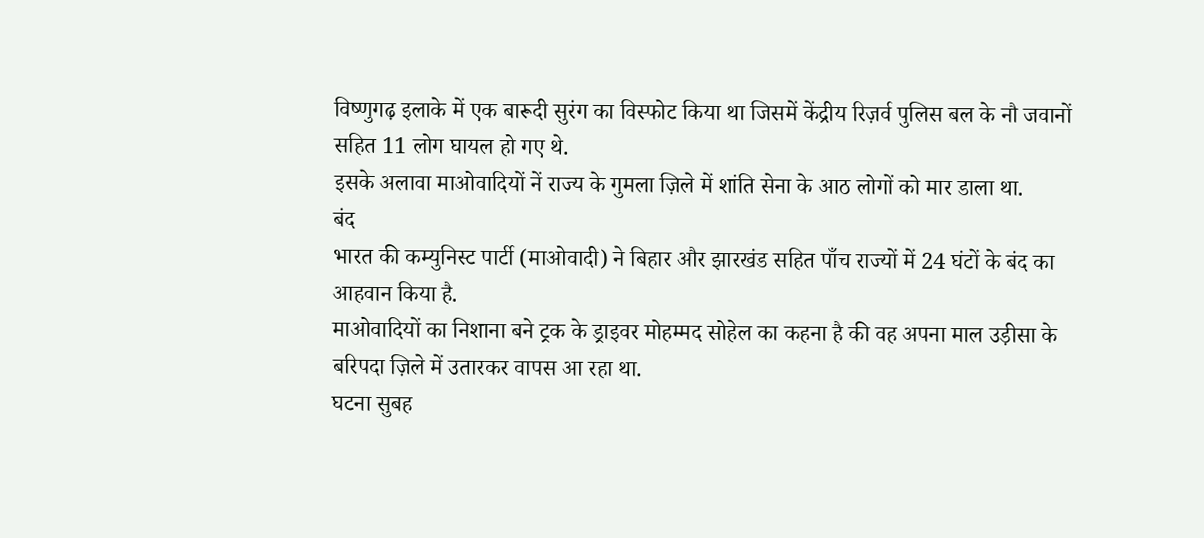विष्णुगढ़ इलाके में एक बारूदी सुरंग का विस्फोट किया था जिसमें केंद्रीय रिज़र्व पुलिस बल के नौ जवानों सहित 11 लोग घायल हो गए थे.
इसके अलावा माओवादियों नें राज्य के गुमला ज़िले में शांति सेना के आठ लोगों को मार डाला था.
बंद
भारत की कम्युनिस्ट पार्टी (माओवादी) ने बिहार और झारखंड सहित पाँच राज्यों में 24 घंटों के बंद का आहवान किया है.
माओवादियों का निशाना बने ट्रक के ड्राइवर मोहम्मद सोहेल का कहना है की वह अपना माल उड़ीसा के बरिपदा ज़िले में उतारकर वापस आ रहा था.
घटना सुबह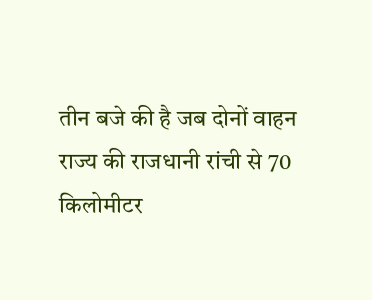तीन बजे की है जब दोनों वाहन राज्य की राजधानी रांची से 70 किलोमीटर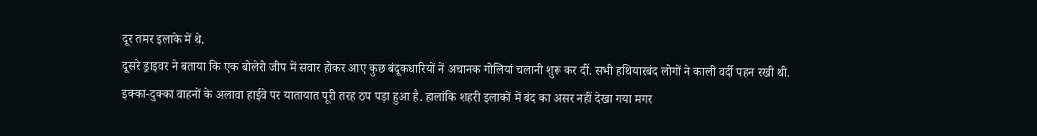दूर तमर इलाके में थे.
दूसरे ड्राइवर ने बताया कि एक बोलेरो जीप में सवार होकर आए कुछ बंदूकधारियों नें अचानक गोलियां चलानी शुरू कर दीं. सभी हथियारबंद लोगों ने काली वर्दी पहन रखी थी.
इक्का-दुक्का वाहनों के अलावा हाईवे पर यातायात पूरी तरह ठप पड़ा हुआ है. हालांकि शहरी इलाकों में बंद का असर नहीं देखा गया मगर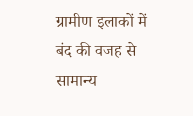ग्रामीण इलाकों में बंद की वजह से सामान्य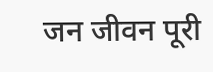जन जीवन पूरी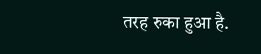तरह रुका हुआ है.